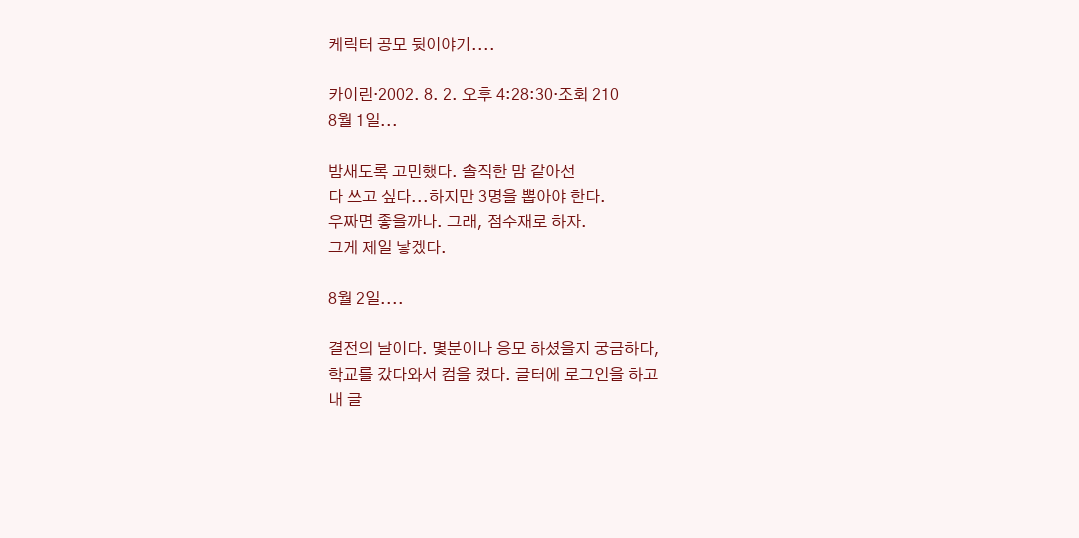케릭터 공모 뒷이야기....

카이린·2002. 8. 2. 오후 4:28:30·조회 210
8월 1일...

밤새도록 고민했다. 솔직한 맘 같아선
다 쓰고 싶다...하지만 3명을 뽑아야 한다.
우짜면 좋을까나. 그래, 점수재로 하자.
그게 제일 낳겠다.

8월 2일....

결전의 날이다. 몇분이나 응모 하셨을지 궁금하다,
학교를 갔다와서 컴을 켰다. 글터에 로그인을 하고
내 글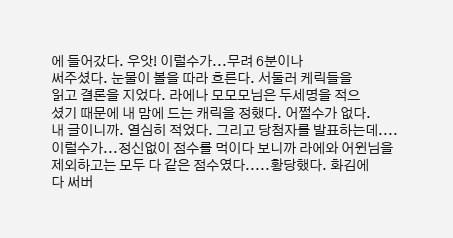에 들어갔다. 우앗! 이럴수가...무려 6분이나
써주셨다. 눈물이 볼을 따라 흐른다. 서둘러 케릭들을
읽고 결론을 지었다. 라에나 모모모님은 두세명을 적으
셨기 때문에 내 맘에 드는 캐릭을 정했다. 어쩔수가 없다.
내 글이니까. 열심히 적었다. 그리고 당첨자를 발표하는데....
이럴수가...정신없이 점수를 먹이다 보니까 라에와 어윈님을
제외하고는 모두 다 같은 점수였다.....황당했다. 화김에
다 써버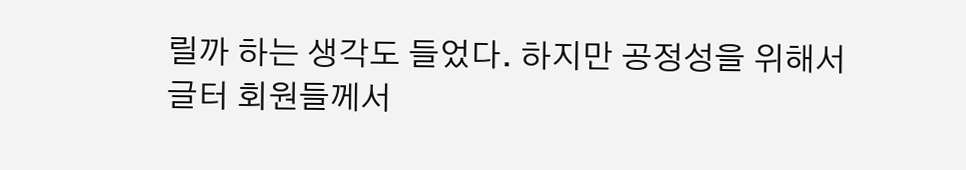릴까 하는 생각도 들었다. 하지만 공정성을 위해서
글터 회원들께서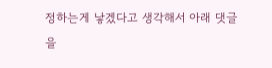정하는게 낳겠다고 생각해서 아래 댓글을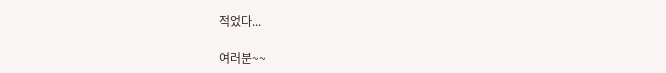적었다...

여러분~~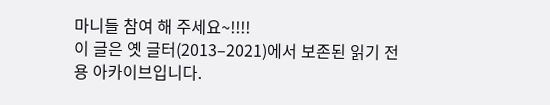마니들 참여 해 주세요~!!!!
이 글은 옛 글터(2013–2021)에서 보존된 읽기 전용 아카이브입니다.